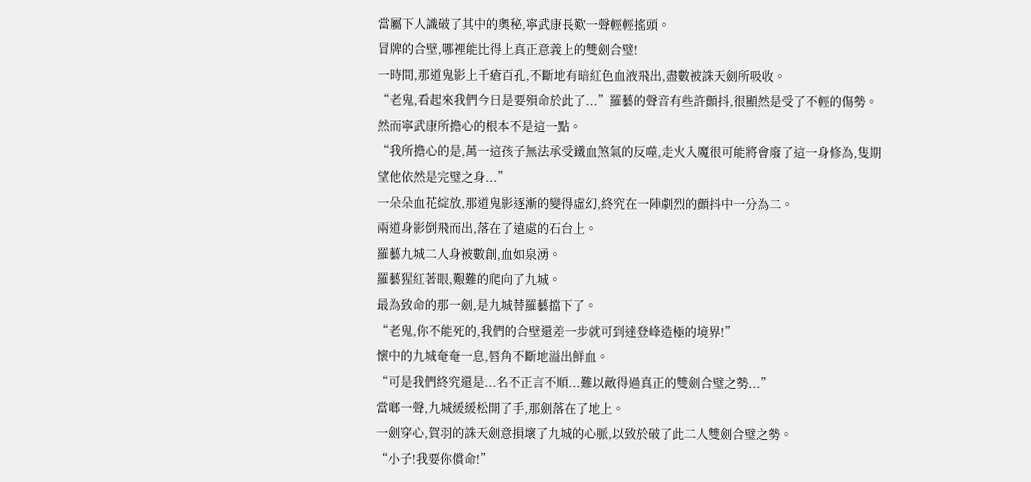當屬下人識破了其中的奧秘,寧武康長歎一聲輕輕搖頭。
冒牌的合壁,哪裡能比得上真正意義上的雙劍合璧!
一時間,那道鬼影上千瘡百孔,不斷地有暗紅色血液飛出,盡數被誅天劍所吸收。
“老鬼,看起來我們今日是要殞命於此了...”羅藝的聲音有些許顫抖,很顯然是受了不輕的傷勢。
然而寧武康所擔心的根本不是這一點。
“我所擔心的是,萬一這孩子無法承受鐵血煞氣的反噬,走火入魔很可能將會廢了這一身修為,隻期望他依然是完璧之身...”
一朵朵血花綻放,那道鬼影逐漸的變得虛幻,終究在一陣劇烈的顫抖中一分為二。
兩道身影倒飛而出,落在了遠處的石台上。
羅藝九城二人身被數創,血如泉湧。
羅藝猩紅著眼,艱難的爬向了九城。
最為致命的那一劍,是九城替羅藝擋下了。
“老鬼,你不能死的,我們的合壁還差一步就可到達登峰造極的境界!”
懷中的九城奄奄一息,唇角不斷地溢出鮮血。
“可是我們終究還是...名不正言不順...難以敵得過真正的雙劍合璧之勢...”
當啷一聲,九城緩緩松開了手,那劍落在了地上。
一劍穿心,賀羽的誅天劍意損壞了九城的心脈,以致於破了此二人雙劍合璧之勢。
“小子!我要你償命!”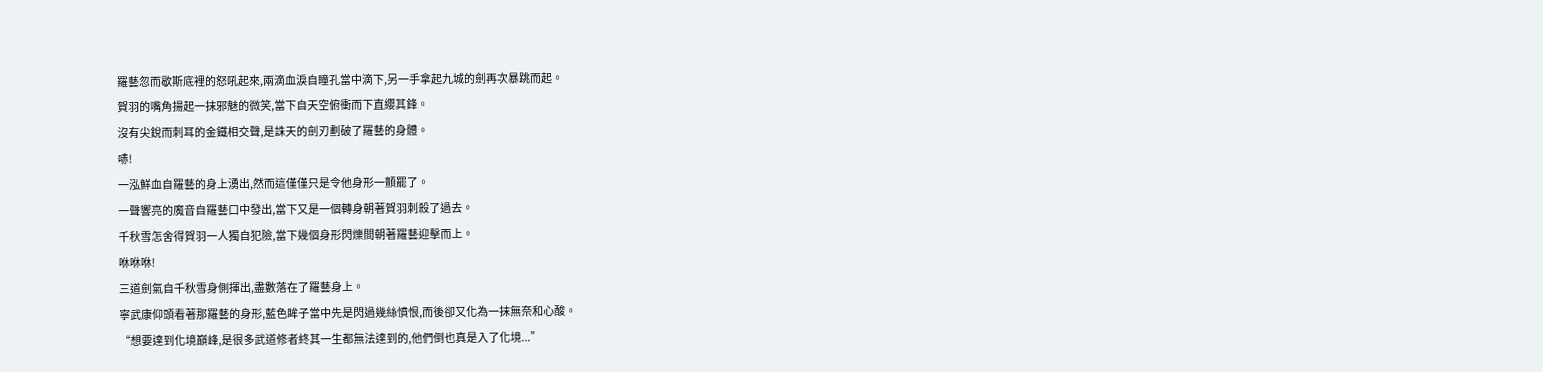羅藝忽而歇斯底裡的怒吼起來,兩滴血淚自瞳孔當中滴下,另一手拿起九城的劍再次暴跳而起。
賀羽的嘴角揚起一抹邪魅的微笑,當下自天空俯衝而下直纓其鋒。
沒有尖銳而刺耳的金鐵相交聲,是誅天的劍刃劃破了羅藝的身體。
哧!
一泓鮮血自羅藝的身上湧出,然而這僅僅只是令他身形一顫罷了。
一聲響亮的魔音自羅藝口中發出,當下又是一個轉身朝著賀羽刺殺了過去。
千秋雪怎舍得賀羽一人獨自犯險,當下幾個身形閃爍間朝著羅藝迎擊而上。
咻咻咻!
三道劍氣自千秋雪身側揮出,盡數落在了羅藝身上。
寧武康仰頭看著那羅藝的身形,藍色眸子當中先是閃過幾絲憤恨,而後卻又化為一抹無奈和心酸。
“想要達到化境巔峰,是很多武道修者終其一生都無法達到的,他們倒也真是入了化境...”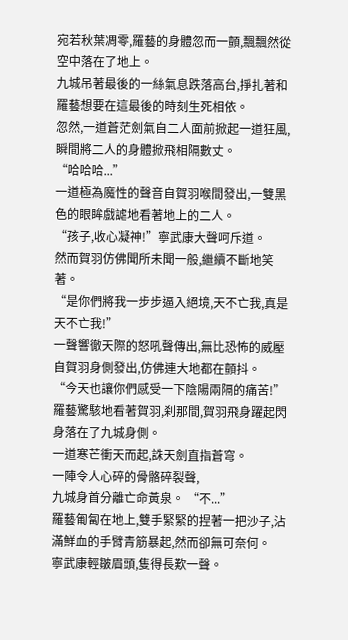宛若秋葉凋零,羅藝的身體忽而一顫,飄飄然從空中落在了地上。
九城吊著最後的一絲氣息跌落高台,掙扎著和羅藝想要在這最後的時刻生死相依。
忽然,一道蒼茫劍氣自二人面前掀起一道狂風,瞬間將二人的身體掀飛相隔數丈。
“哈哈哈...”
一道極為魔性的聲音自賀羽喉間發出,一雙黑色的眼眸戲謔地看著地上的二人。
“孩子,收心凝神!”寧武康大聲呵斥道。
然而賀羽仿佛聞所未聞一般,繼續不斷地笑著。
“是你們將我一步步逼入絕境,天不亡我,真是天不亡我!”
一聲響徹天際的怒吼聲傳出,無比恐怖的威壓自賀羽身側發出,仿佛連大地都在顫抖。
“今天也讓你們感受一下陰陽兩隔的痛苦!”
羅藝驚駭地看著賀羽,刹那間,賀羽飛身躍起閃身落在了九城身側。
一道寒芒衝天而起,誅天劍直指蒼穹。
一陣令人心碎的骨骼碎裂聲,
九城身首分離亡命黃泉。 “不...”
羅藝匍匐在地上,雙手緊緊的捏著一把沙子,沾滿鮮血的手臂青筋暴起,然而卻無可奈何。
寧武康輕皺眉頭,隻得長歎一聲。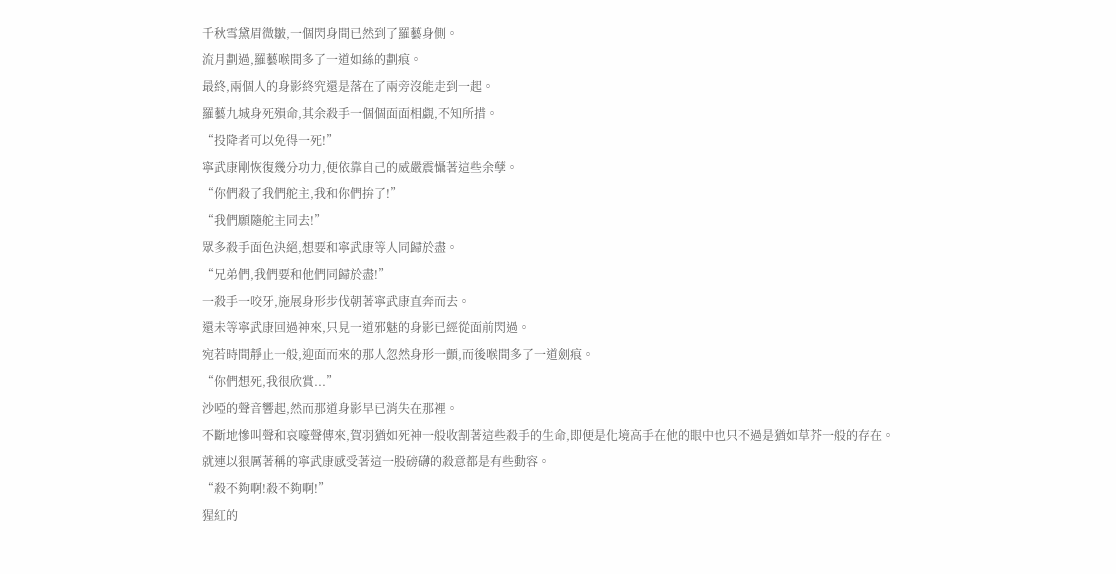千秋雪黛眉微皺,一個閃身間已然到了羅藝身側。
流月劃過,羅藝喉間多了一道如絲的劃痕。
最終,兩個人的身影終究還是落在了兩旁沒能走到一起。
羅藝九城身死殞命,其余殺手一個個面面相覷,不知所措。
“投降者可以免得一死!”
寧武康剛恢復幾分功力,便依靠自己的威嚴震懾著這些余孽。
“你們殺了我們舵主,我和你們拚了!”
“我們願隨舵主同去!”
眾多殺手面色決絕,想要和寧武康等人同歸於盡。
“兄弟們,我們要和他們同歸於盡!”
一殺手一咬牙,施展身形步伐朝著寧武康直奔而去。
還未等寧武康回過神來,只見一道邪魅的身影已經從面前閃過。
宛若時間靜止一般,迎面而來的那人忽然身形一顫,而後喉間多了一道劍痕。
“你們想死,我很欣賞...”
沙啞的聲音響起,然而那道身影早已消失在那裡。
不斷地慘叫聲和哀嚎聲傳來,賀羽猶如死神一般收割著這些殺手的生命,即便是化境高手在他的眼中也只不過是猶如草芥一般的存在。
就連以狠厲著稱的寧武康感受著這一股磅礴的殺意都是有些動容。
“殺不夠啊!殺不夠啊!”
猩紅的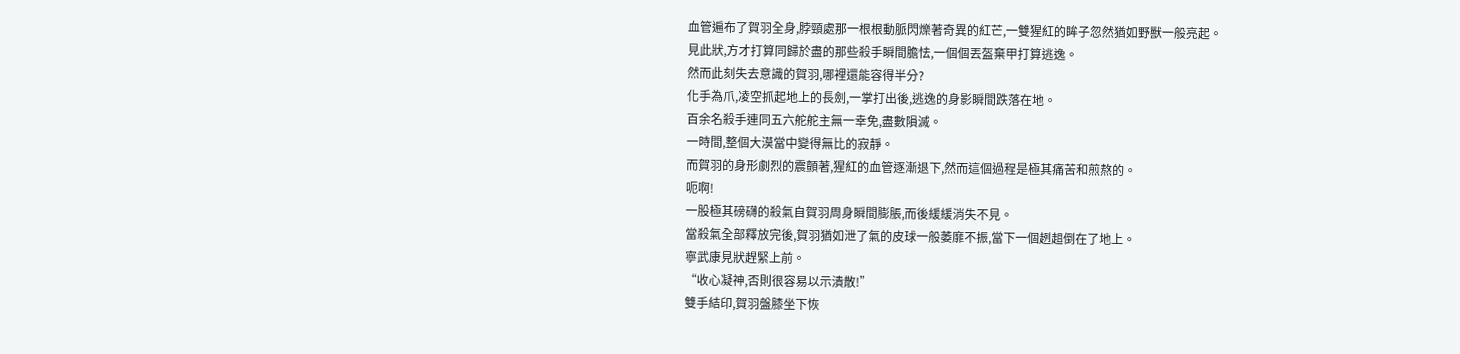血管遍布了賀羽全身,脖頸處那一根根動脈閃爍著奇異的紅芒,一雙猩紅的眸子忽然猶如野獸一般亮起。
見此狀,方才打算同歸於盡的那些殺手瞬間膽怯,一個個丟盔棄甲打算逃逸。
然而此刻失去意識的賀羽,哪裡還能容得半分?
化手為爪,凌空抓起地上的長劍,一掌打出後,逃逸的身影瞬間跌落在地。
百余名殺手連同五六舵舵主無一幸免,盡數隕滅。
一時間,整個大漠當中變得無比的寂靜。
而賀羽的身形劇烈的震顫著,猩紅的血管逐漸退下,然而這個過程是極其痛苦和煎熬的。
呃啊!
一股極其磅礴的殺氣自賀羽周身瞬間膨脹,而後緩緩消失不見。
當殺氣全部釋放完後,賀羽猶如泄了氣的皮球一般萎靡不振,當下一個趔趄倒在了地上。
寧武康見狀趕緊上前。
“收心凝神,否則很容易以示潰散!”
雙手結印,賀羽盤膝坐下恢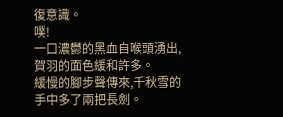復意識。
噗!
一口濃鬱的黑血自喉頭湧出,賀羽的面色緩和許多。
緩慢的腳步聲傳來,千秋雪的手中多了兩把長劍。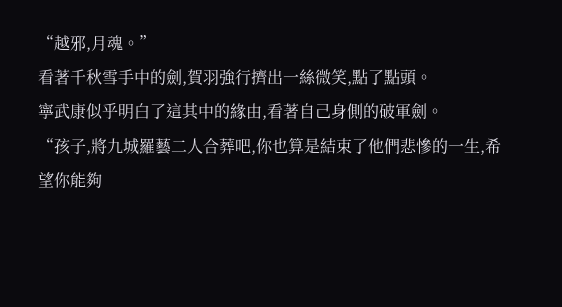“越邪,月魂。”
看著千秋雪手中的劍,賀羽強行擠出一絲微笑,點了點頭。
寧武康似乎明白了這其中的緣由,看著自己身側的破軍劍。
“孩子,將九城羅藝二人合葬吧,你也算是結束了他們悲慘的一生,希望你能夠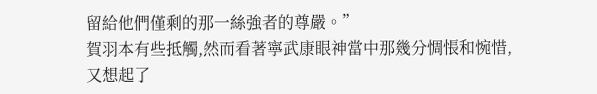留給他們僅剩的那一絲強者的尊嚴。”
賀羽本有些抵觸,然而看著寧武康眼神當中那幾分惆悵和惋惜,又想起了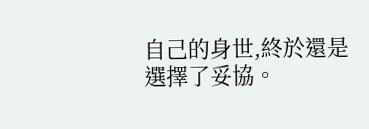自己的身世,終於還是選擇了妥協。